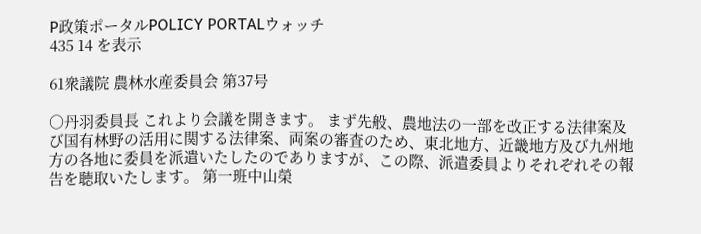P政策ポータルPOLICY PORTALウォッチ
435 14 を表示

61衆議院 農林水産委員会 第37号

○丹羽委員長 これより会議を開きます。 まず先般、農地法の一部を改正する法律案及び国有林野の活用に関する法律案、両案の審査のため、東北地方、近畿地方及び九州地方の各地に委員を派遣いたしたのでありますが、この際、派遣委員よりそれぞれその報告を聴取いたします。 第一班中山榮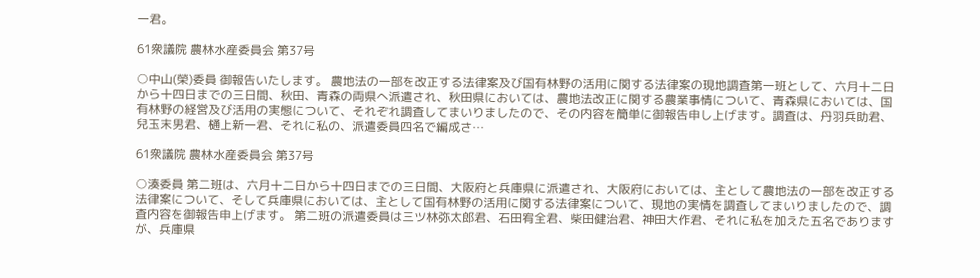一君。

61衆議院 農林水産委員会 第37号

○中山(榮)委員 御報告いたします。 農地法の一部を改正する法律案及び国有林野の活用に関する法律案の現地調査第一班として、六月十二日から十四日までの三日間、秋田、青森の両県へ派遣され、秋田県においては、農地法改正に関する農業事情について、青森県においては、国有林野の経営及び活用の実態について、それぞれ調査してまいりましたので、その内容を簡単に御報告申し上げます。調査は、丹羽兵助君、兒玉末男君、樋上新一君、それに私の、派遣委員四名で編成さ…

61衆議院 農林水産委員会 第37号

○湊委員 第二班は、六月十二日から十四日までの三日間、大阪府と兵庫県に派遣され、大阪府においては、主として農地法の一部を改正する法律案について、そして兵庫県においては、主として国有林野の活用に関する法律案について、現地の実情を調査してまいりましたので、調査内容を御報告申上げます。 第二班の派遣委員は三ツ林弥太郎君、石田宥全君、柴田健治君、神田大作君、それに私を加えた五名でありますが、兵庫県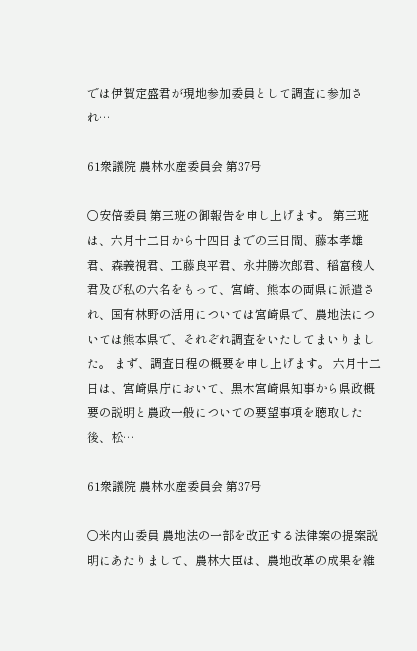では伊賀定盛君が現地参加委員として調査に参加され…

61衆議院 農林水産委員会 第37号

○安倍委員 第三班の御報告を申し上げます。 第三班は、六月十二日から十四日までの三日間、藤本孝雄君、森義視君、工藤良平君、永井勝次郎君、稲富稜人君及び私の六名をもって、宮崎、熊本の両県に派遣され、国有林野の活用については宮崎県で、農地法については熊本県で、それぞれ調査をいたしてまいりました。 まず、調査日程の概要を申し上げます。 六月十二日は、宮崎県庁において、黒木宮崎県知事から県政概要の説明と農政一般についての要望事項を聴取した後、松…

61衆議院 農林水産委員会 第37号

○米内山委員 農地法の一部を改正する法律案の提案説明にあたりまして、農林大臣は、農地改革の成果を維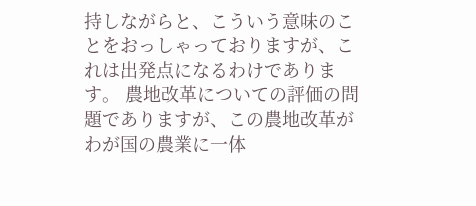持しながらと、こういう意味のことをおっしゃっておりますが、これは出発点になるわけであります。 農地改革についての評価の問題でありますが、この農地改革がわが国の農業に一体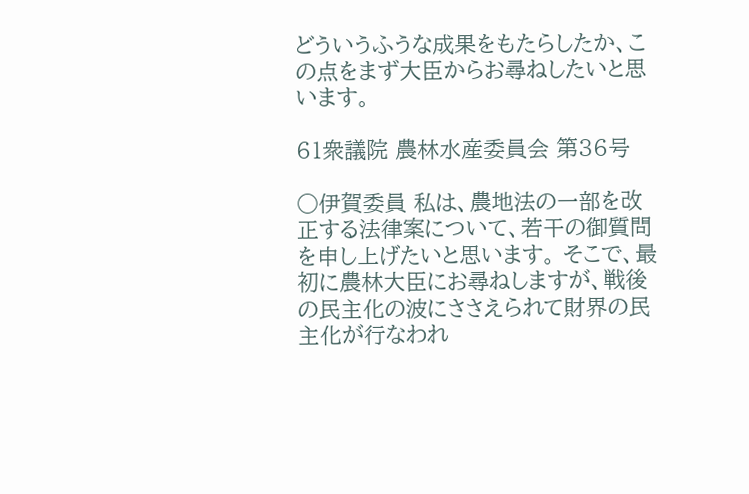どういうふうな成果をもたらしたか、この点をまず大臣からお尋ねしたいと思います。

61衆議院 農林水産委員会 第36号

○伊賀委員 私は、農地法の一部を改正する法律案について、若干の御質問を申し上げたいと思います。 そこで、最初に農林大臣にお尋ねしますが、戦後の民主化の波にささえられて財界の民主化が行なわれ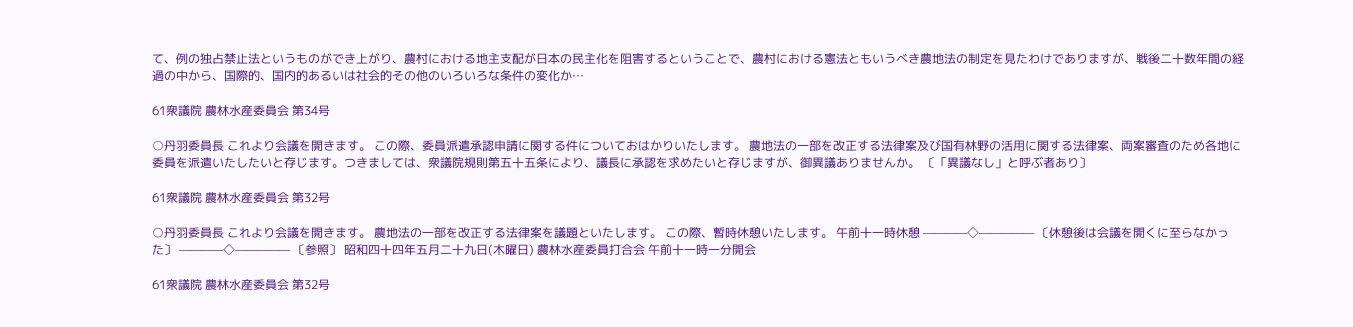て、例の独占禁止法というものができ上がり、農村における地主支配が日本の民主化を阻害するということで、農村における憲法ともいうべき農地法の制定を見たわけでありますが、戦後二十数年間の経過の中から、国際的、国内的あるいは社会的その他のいろいろな条件の変化か…

61衆議院 農林水産委員会 第34号

○丹羽委員長 これより会議を開きます。 この際、委員派遣承認申請に関する件についておはかりいたします。 農地法の一部を改正する法律案及び国有林野の活用に関する法律案、両案審査のため各地に委員を派遣いたしたいと存じます。つきましては、衆議院規則第五十五条により、議長に承認を求めたいと存じますが、御異議ありませんか。 〔「異議なし」と呼ぶ者あり〕

61衆議院 農林水産委員会 第32号

○丹羽委員長 これより会議を開きます。 農地法の一部を改正する法律案を議題といたします。 この際、暫時休憩いたします。 午前十一時休憩 ————◇————— 〔休憩後は会議を開くに至らなかった〕 ————◇————— 〔参照〕 昭和四十四年五月二十九日(木曜日) 農林水産委員打合会 午前十一時一分開会

61衆議院 農林水産委員会 第32号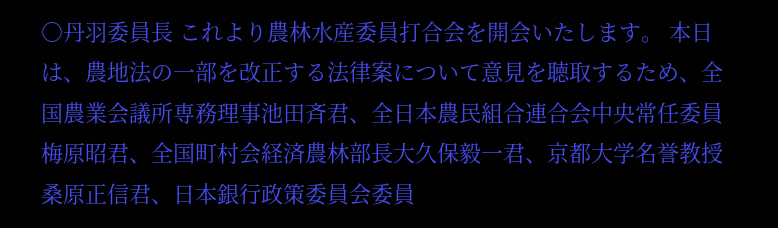○丹羽委員長 これより農林水産委員打合会を開会いたします。 本日は、農地法の一部を改正する法律案について意見を聴取するため、全国農業会議所専務理事池田斉君、全日本農民組合連合会中央常任委員梅原昭君、全国町村会経済農林部長大久保毅一君、京都大学名誉教授桑原正信君、日本銀行政策委員会委員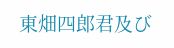東畑四郎君及び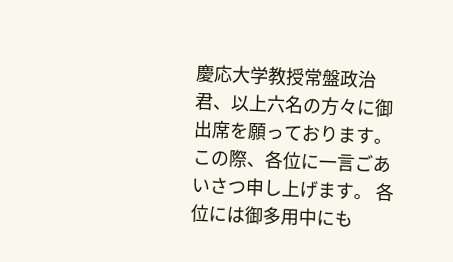慶応大学教授常盤政治君、以上六名の方々に御出席を願っております。 この際、各位に一言ごあいさつ申し上げます。 各位には御多用中にも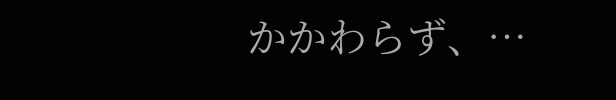かかわらず、…